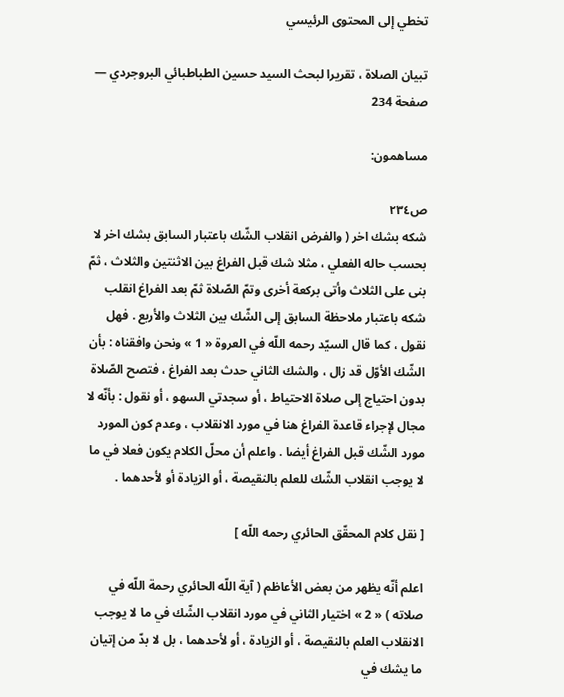تخطي إلى المحتوى الرئيسي

تبيان الصلاة ، تقريرا لبحث السيد حسين الطباطبائي البروجردي — صفحة 234

مساهمون:

ص٢٣٤
شكه بشك اخر ( والفرض انقلاب الشّك باعتبار السابق بشك اخر لا بحسب حاله الفعلي ، مثلا شك قبل الفراغ بين الاثنتين والثلاث ، ثمّ بنى على الثلاث وأتى بركعة أخرى وتمّ الصّلاة ثمّ بعد الفراغ انقلب شكه باعتبار ملاحظة السابق إلى الشّك بين الثلاث والأربع . فهل نقول ، كما قال السيّد رحمه اللّه في العروة « 1 » ونحن وافقناه : بأن الشّك الأوّل قد زال ، والشك الثاني حدث بعد الفراغ ، فتصح الصّلاة بدون احتياج إلى صلاة الاحتياط ، أو سجدتي السهو ، أو نقول : بأنّه لا مجال لإجراء قاعدة الفراغ هنا في مورد الانقلاب ، وعدم كون المورد مورد الشّك قبل الفراغ أيضا . واعلم أن محلّ الكلام يكون فعلا في ما لا يوجب انقلاب الشّك للعلم بالنقيصة ، أو الزيادة أو لأحدهما .

[ نقل كلام المحقّق الحائري رحمه اللّه ]

اعلم أنّه يظهر من بعض الأعاظم ( آية اللّه الحائري رحمة اللّه في صلاته ) « 2 » اختيار الثاني في مورد انقلاب الشّك في ما لا يوجب الانقلاب العلم بالنقيصة ، أو الزيادة ، أو لأحدهما ، بل لا بدّ من إتيان ما يشك في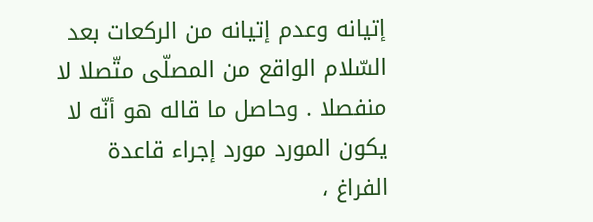إتيانه وعدم إتيانه من الركعات بعد السّلام الواقع من المصلّى متّصلا لا منفصلا . وحاصل ما قاله هو أنّه لا يكون المورد مورد إجراء قاعدة الفراغ ،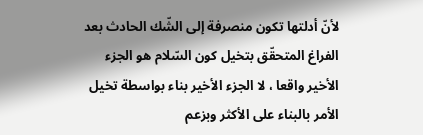لأنّ أدلتها تكون منصرفة إلى الشّك الحادث بعد الفراغ المتحقّق بتخيل كون السّلام هو الجزء الأخير واقعا ، لا الجزء الأخير بناء بواسطة تخيل الأمر بالبناء على الأكثر وبزعم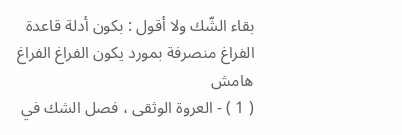بقاء الشّك ولا أقول : بكون أدلة قاعدة الفراغ منصرفة بمورد يكون الفراغ الفراغ
هامش
( 1 ) - العروة الوثقى ، فصل الشك في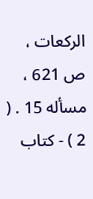الركعات ، ص 621 ، مسأله 15 . ( 2 ) - كتاب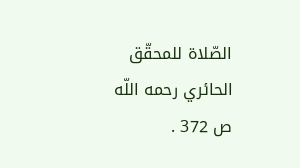الصّلاة للمحقّق الحائري رحمه اللّه ص 372 .